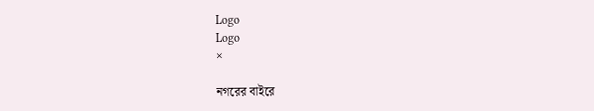Logo
Logo
×

নগরের বাইরে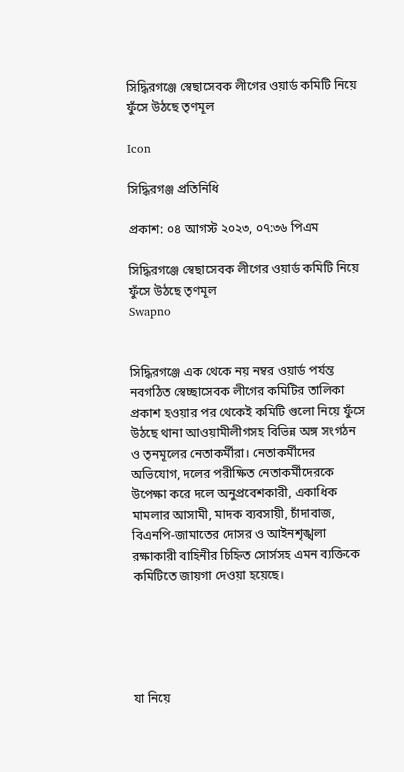সিদ্ধিরগঞ্জে স্বেছাসেবক লীগের ওয়ার্ড কমিটি নিয়ে ফুঁসে উঠছে তৃণমূল

Icon

সিদ্ধিরগঞ্জ প্রতিনিধি

প্রকাশ: ০৪ আগস্ট ২০২৩, ০৭:৩৬ পিএম

সিদ্ধিরগঞ্জে স্বেছাসেবক লীগের ওয়ার্ড কমিটি নিয়ে ফুঁসে উঠছে তৃণমূল
Swapno


সিদ্ধিরগঞ্জে এক থেকে নয় নম্বর ওয়ার্ড পর্যন্ত নবগঠিত স্বেচ্ছাসেবক লীগের কমিটির তালিকা প্রকাশ হওয়ার পর থেকেই কমিটি গুলো নিয়ে ফুঁসে উঠছে থানা আওয়ামীলীগসহ বিভিন্ন অঙ্গ সংগঠন ও তৃনমূলের নেতাকর্মীরা। নেতাকর্মীদের অভিযোগ, দলের পরীক্ষিত নেতাকর্মীদেরকে উপেক্ষা করে দলে অনুপ্রবেশকারী, একাধিক মামলার আসামী, মাদক ব্যবসায়ী, চাঁদাবাজ, বিএনপি-জামাতের দোসর ও আইনশৃঙ্খলা রক্ষাকারী বাহিনীর চিহ্নিত সোর্সসহ এমন ব্যক্তিকে কমিটিতে জায়গা দেওয়া হয়েছে।





যা নিয়ে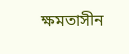ক্ষমতাসীন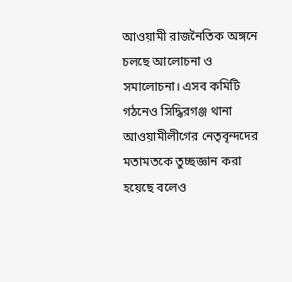আওয়ামী রাজনৈতিক অঙ্গনে চলছে আলোচনা ও সমালোচনা। এসব কমিটি গঠনেও সিদ্ধিরগঞ্জ থানা আওয়ামীলীগের নেতৃবৃন্দদের মতামতকে তুচ্ছজ্ঞান করা হয়েছে বলেও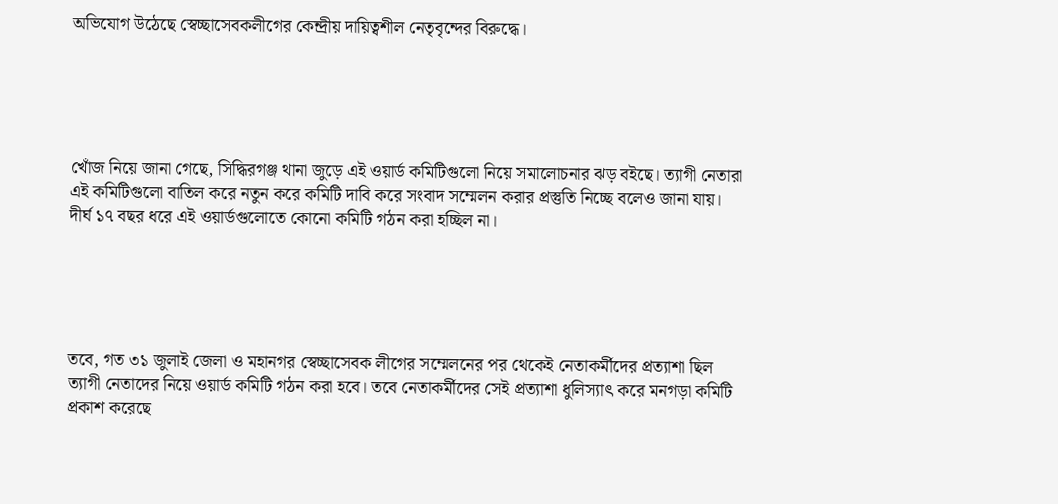অভিযোগ উঠেছে স্বেচ্ছাসেবকলীগের কেন্দ্রীয় দায়িত্বশীল নেতৃবৃন্দের বিরুদ্ধে।





খোঁজ নিয়ে জানা গেছে, সিদ্ধিরগঞ্জ থানা জুড়ে এই ওয়ার্ড কমিটিগুলো নিয়ে সমালোচনার ঝড় বইছে। ত্যাগী নেতারা এই কমিটিগুলো বাতিল করে নতুন করে কমিটি দাবি করে সংবাদ সম্মেলন করার প্রস্তুতি নিচ্ছে বলেও জানা যায়। দীর্ঘ ১৭ বছর ধরে এই ওয়ার্ডগুলোতে কোনো কমিটি গঠন করা হচ্ছিল না।





তবে, গত ৩১ জুলাই জেলা ও মহানগর স্বেচ্ছাসেবক লীগের সম্মেলনের পর থেকেই নেতাকর্মীদের প্রত্যাশা ছিল ত্যাগী নেতাদের নিয়ে ওয়ার্ড কমিটি গঠন করা হবে। তবে নেতাকর্মীদের সেই প্রত্যাশা ধুলিস্যাৎ করে মনগড়া কমিটি প্রকাশ করেছে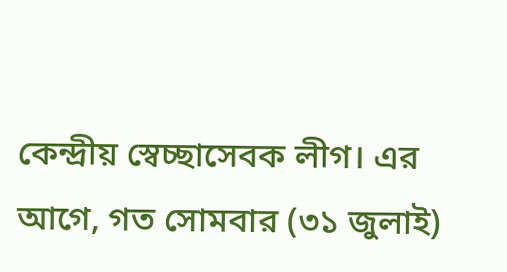কেন্দ্রীয় স্বেচ্ছাসেবক লীগ। এর আগে, গত সোমবার (৩১ জুলাই)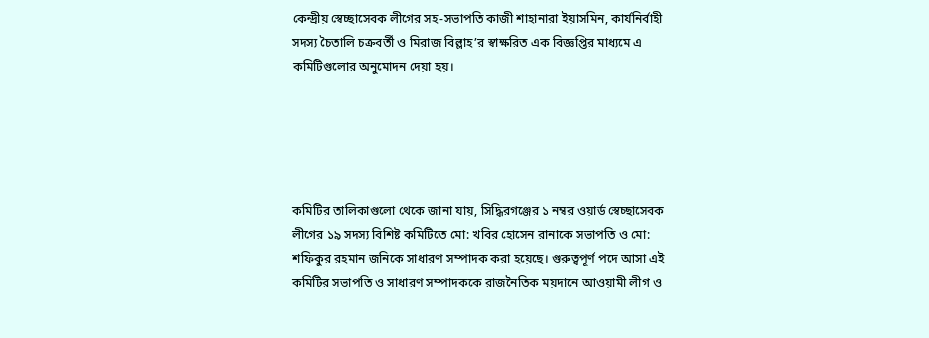কেন্দ্রীয় স্বেচ্ছাসেবক লীগের সহ-সভাপতি কাজী শাহানারা ইয়াসমিন, কার্যনির্বাহী সদস্য চৈতালি চক্রবর্তী ও মিরাজ বিল্লাহ’র স্বাক্ষরিত এক বিজ্ঞপ্তির মাধ্যমে এ কমিটিগুলোর অনুমোদন দেয়া হয়।





কমিটির তালিকাগুলো থেকে জানা যায়, সিদ্ধিরগঞ্জের ১ নম্বর ওয়ার্ড স্বেচ্ছাসেবক লীগের ১৯ সদস্য বিশিষ্ট কমিটিতে মো: খবির হোসেন রানাকে সভাপতি ও মো: শফিকুর রহমান জনিকে সাধারণ সম্পাদক করা হয়েছে। গুরুত্বপূর্ণ পদে আসা এই কমিটির সভাপতি ও সাধারণ সম্পাদককে রাজনৈতিক ময়দানে আওয়ামী লীগ ও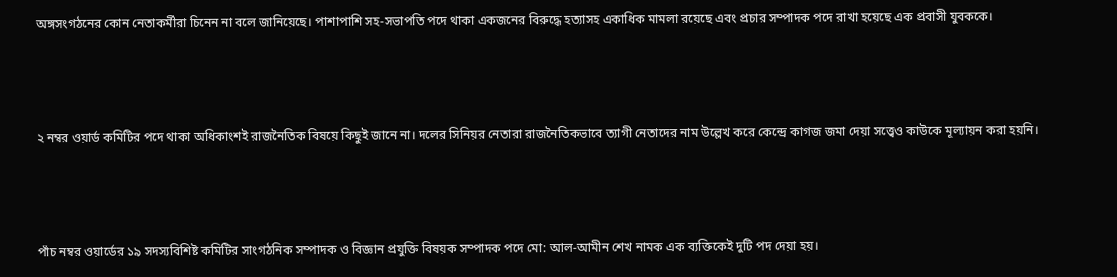অঙ্গসংগঠনের কোন নেতাকর্মীরা চিনেন না বলে জানিয়েছে। পাশাপাশি সহ-সভাপতি পদে থাকা একজনের বিরুদ্ধে হত্যাসহ একাধিক মামলা রয়েছে এবং প্রচার সম্পাদক পদে রাখা হয়েছে এক প্রবাসী যুবককে।





২ নম্বর ওয়ার্ড কমিটির পদে থাকা অধিকাংশই রাজনৈতিক বিষয়ে কিছুই জানে না। দলের সিনিয়র নেতারা রাজনৈতিকভাবে ত্যাগী নেতাদের নাম উল্লেখ করে কেন্দ্রে কাগজ জমা দেয়া সত্ত্বেও কাউকে মূল্যায়ন করা হয়নি।





পাঁচ নম্বর ওয়ার্ডের ১৯ সদস্যবিশিষ্ট কমিটির সাংগঠনিক সম্পাদক ও বিজ্ঞান প্রযুক্তি বিষয়ক সম্পাদক পদে মো: আল-আমীন শেখ নামক এক ব্যক্তিকেই দুটি পদ দেয়া হয়।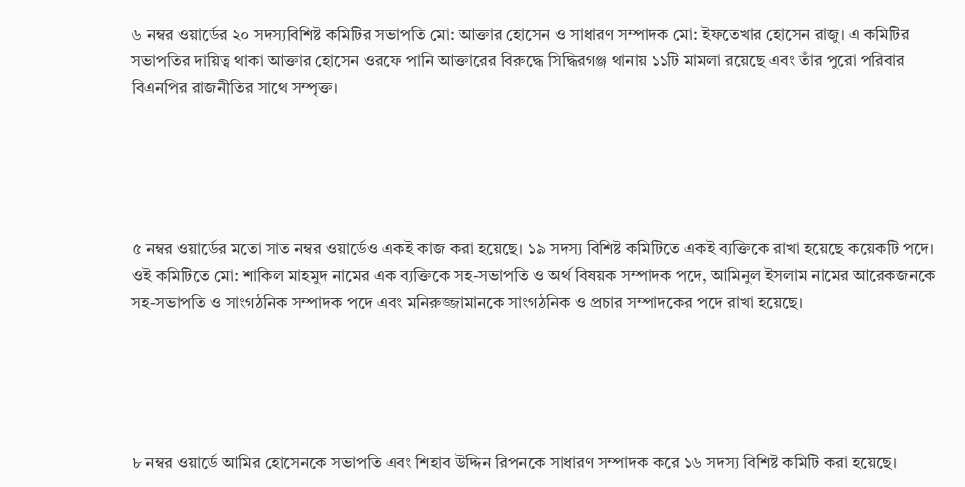৬ নম্বর ওয়ার্ডের ২০ সদস্যবিশিষ্ট কমিটির সভাপতি মো: আক্তার হোসেন ও সাধারণ সম্পাদক মো: ইফতেখার হোসেন রাজু। এ কমিটির সভাপতির দায়িত্ব থাকা আক্তার হোসেন ওরফে পানি আক্তারের বিরুদ্ধে সিদ্ধিরগঞ্জ থানায় ১১টি মামলা রয়েছে এবং তাঁর পুরো পরিবার বিএনপির রাজনীতির সাথে সম্পৃক্ত।





৫ নম্বর ওয়ার্ডের মতো সাত নম্বর ওয়ার্ডেও একই কাজ করা হয়েছে। ১৯ সদস্য বিশিষ্ট কমিটিতে একই ব্যক্তিকে রাখা হয়েছে কয়েকটি পদে। ওই কমিটিতে মো: শাকিল মাহমুদ নামের এক ব্যক্তিকে সহ-সভাপতি ও অর্থ বিষয়ক সম্পাদক পদে, আমিনুল ইসলাম নামের আরেকজনকে সহ-সভাপতি ও সাংগঠনিক সম্পাদক পদে এবং মনিরুজ্জামানকে সাংগঠনিক ও প্রচার সম্পাদকের পদে রাখা হয়েছে।





৮ নম্বর ওয়ার্ডে আমির হোসেনকে সভাপতি এবং শিহাব উদ্দিন রিপনকে সাধারণ সম্পাদক করে ১৬ সদস্য বিশিষ্ট কমিটি করা হয়েছে।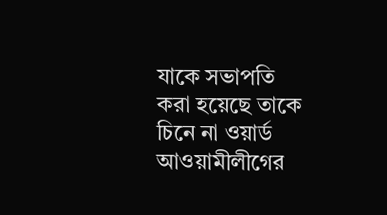যাকে সভাপতি করা হয়েছে তাকে চিনে না ওয়ার্ড আওয়ামীলীগের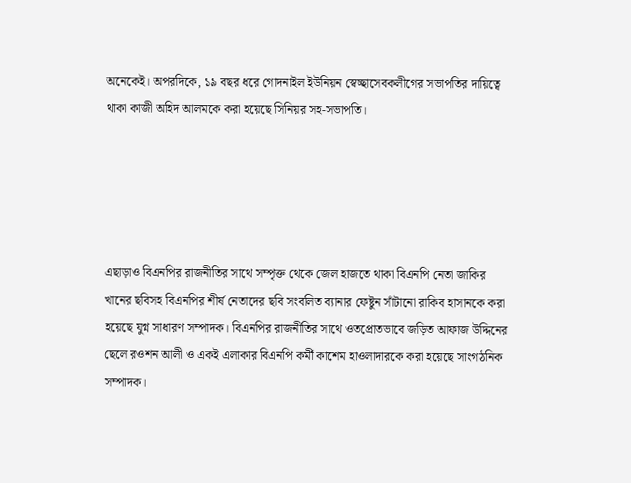অনেকেই। অপরদিকে, ১৯ বছর ধরে গোদনাইল ইউনিয়ন স্বেচ্ছাসেবকলীগের সভাপতির দায়িত্বে থাকা কাজী অহিদ আলমকে করা হয়েছে সিনিয়র সহ-সভাপতি।





এছাড়াও বিএনপির রাজনীতির সাথে সম্পৃক্ত থেকে জেল হাজতে থাকা বিএনপি নেতা জাকির খানের ছবিসহ বিএনপির শীর্ষ নেতাদের ছবি সংবলিত ব্যানার ফেষ্টুন সাঁটানো রাকিব হাসানকে করা হয়েছে যুগ্ন সাধারণ সম্পাদক। বিএনপির রাজনীতির সাথে ওতপ্রোতভাবে জড়িত আফাজ উদ্দিনের ছেলে রওশন আলী ও একই এলাকার বিএনপি কর্মী কাশেম হাওলাদারকে করা হয়েছে সাংগঠনিক সম্পাদক।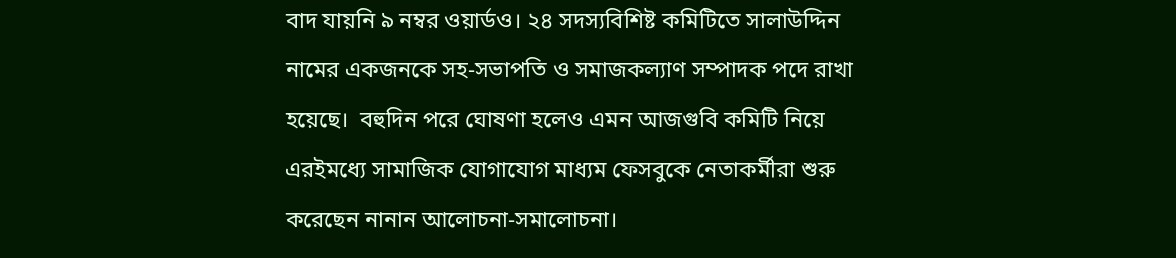বাদ যায়নি ৯ নম্বর ওয়ার্ডও। ২৪ সদস্যবিশিষ্ট কমিটিতে সালাউদ্দিন নামের একজনকে সহ-সভাপতি ও সমাজকল্যাণ সম্পাদক পদে রাখা হয়েছে।  বহুদিন পরে ঘোষণা হলেও এমন আজগুবি কমিটি নিয়ে এরইমধ্যে সামাজিক যোগাযোগ মাধ্যম ফেসবুকে নেতাকর্মীরা শুরু করেছেন নানান আলোচনা-সমালোচনা।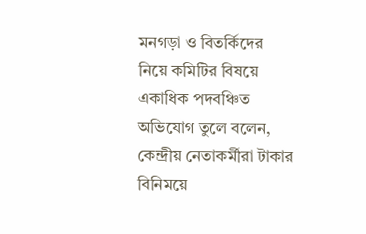মনগড়া ও বিতর্কিদের নিয়ে কমিটির বিষয়ে একাধিক পদবঞ্চিত অভিযোগ তুলে বলেন, কেন্দ্রীয় নেতাকর্মীরা টাকার বিনিময়ে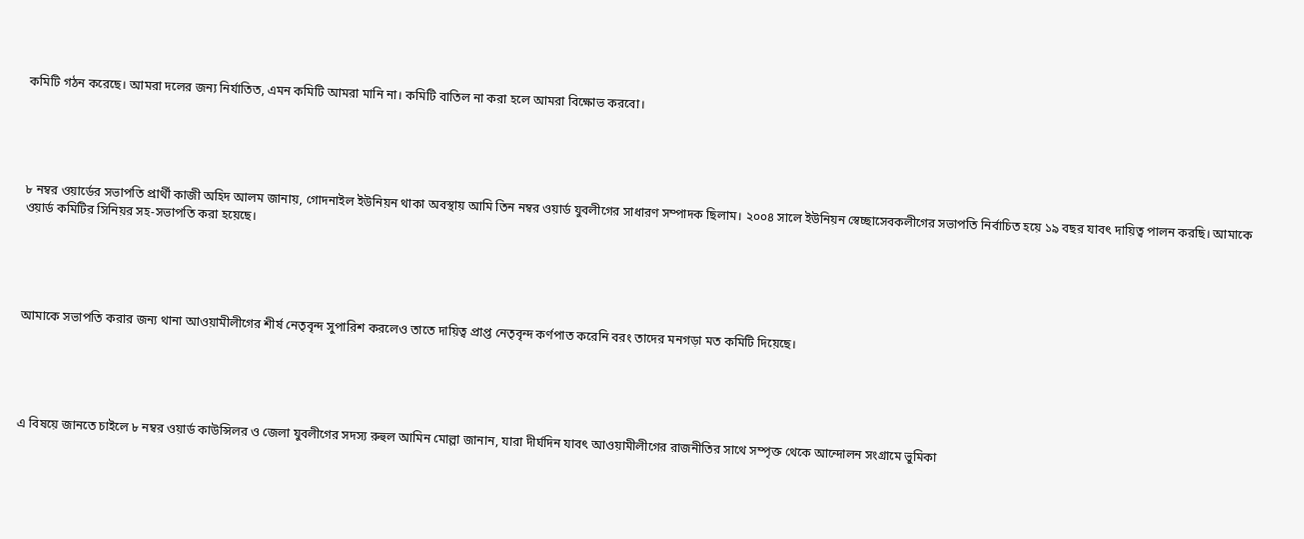কমিটি গঠন করেছে। আমরা দলের জন্য নির্যাতিত, এমন কমিটি আমরা মানি না। কমিটি বাতিল না করা হলে আমরা বিক্ষোভ করবো।





৮ নম্বর ওয়ার্ডের সভাপতি প্রার্থী কাজী অহিদ আলম জানায়, গোদনাইল ইউনিয়ন থাকা অবস্থায় আমি তিন নম্বর ওয়ার্ড যুবলীগের সাধারণ সম্পাদক ছিলাম। ২০০৪ সালে ইউনিয়ন স্বেচ্ছাসেবকলীগের সভাপতি নির্বাচিত হয়ে ১৯ বছর যাবৎ দায়িত্ব পালন করছি। আমাকে ওয়ার্ড কমিটির সিনিয়র সহ-সভাপতি করা হয়েছে।





আমাকে সভাপতি করার জন্য থানা আওয়ামীলীগের শীর্ষ নেতৃবৃন্দ সুপারিশ করলেও তাতে দায়িত্ব প্রাপ্ত নেতৃবৃন্দ কর্ণপাত করেনি বরং তাদের মনগড়া মত কমিটি দিয়েছে।





এ বিষয়ে জানতে চাইলে ৮ নম্বর ওয়ার্ড কাউন্সিলর ও জেলা যুবলীগের সদস্য রুহুল আমিন মোল্লা জানান, যারা দীর্ঘদিন যাবৎ আওয়ামীলীগের রাজনীতির সাথে সম্পৃক্ত থেকে আন্দোলন সংগ্রামে ভুমিকা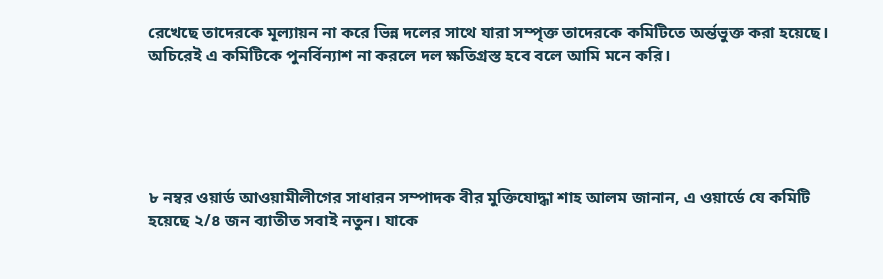রেখেছে তাদেরকে মূল্যায়ন না করে ভিন্ন দলের সাথে যারা সম্পৃক্ত তাদেরকে কমিটিতে অর্ন্তভুক্ত করা হয়েছে। অচিরেই এ কমিটিকে পুনর্বিন্যাশ না করলে দল ক্ষতিগ্রস্ত হবে বলে আমি মনে করি।





৮ নম্বর ওয়ার্ড আওয়ামীলীগের সাধারন সম্পাদক বীর মুক্তিযোদ্ধা শাহ আলম জানান, এ ওয়ার্ডে যে কমিটি হয়েছে ২/৪ জন ব্যাতীত সবাই নতুন। যাকে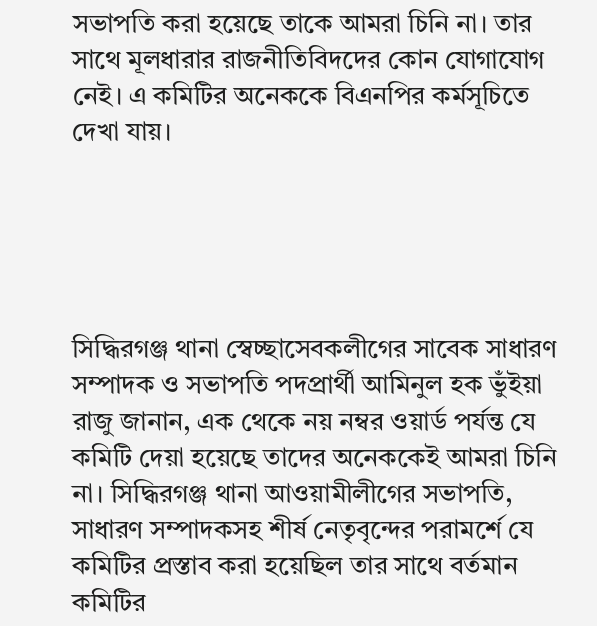সভাপতি করা হয়েছে তাকে আমরা চিনি না। তার সাথে মূলধারার রাজনীতিবিদদের কোন যোগাযোগ নেই। এ কমিটির অনেককে বিএনপির কর্মসূচিতে দেখা যায়।





সিদ্ধিরগঞ্জ থানা স্বেচ্ছাসেবকলীগের সাবেক সাধারণ সম্পাদক ও সভাপতি পদপ্রার্থী আমিনুল হক ভুঁইয়া রাজু জানান, এক থেকে নয় নম্বর ওয়ার্ড পর্যন্ত যে কমিটি দেয়া হয়েছে তাদের অনেককেই আমরা চিনি না। সিদ্ধিরগঞ্জ থানা আওয়ামীলীগের সভাপতি, সাধারণ সম্পাদকসহ শীর্ষ নেতৃবৃন্দের পরামর্শে যে কমিটির প্রস্তাব করা হয়েছিল তার সাথে বর্তমান কমিটির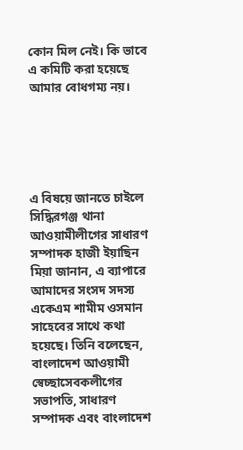কোন মিল নেই। কি ভাবে এ কমিটি করা হয়েছে আমার বোধগম্য নয়।





এ বিষয়ে জানতে চাইলে সিদ্ধিরগঞ্জ থানা আওয়ামীলীগের সাধারণ সম্পাদক হাজী ইয়াছিন মিয়া জানান, এ ব্যাপারে আমাদের সংসদ সদস্য একেএম শামীম ওসমান সাহেবের সাথে কথা হয়েছে। তিনি বলেছেন, বাংলাদেশ আওয়ামী স্বেচ্ছাসেবকলীগের সভাপতি, সাধারণ সম্পাদক এবং বাংলাদেশ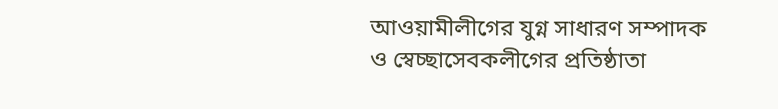আওয়ামীলীগের যুগ্ন সাধারণ সম্পাদক ও স্বেচ্ছাসেবকলীগের প্রতিষ্ঠাতা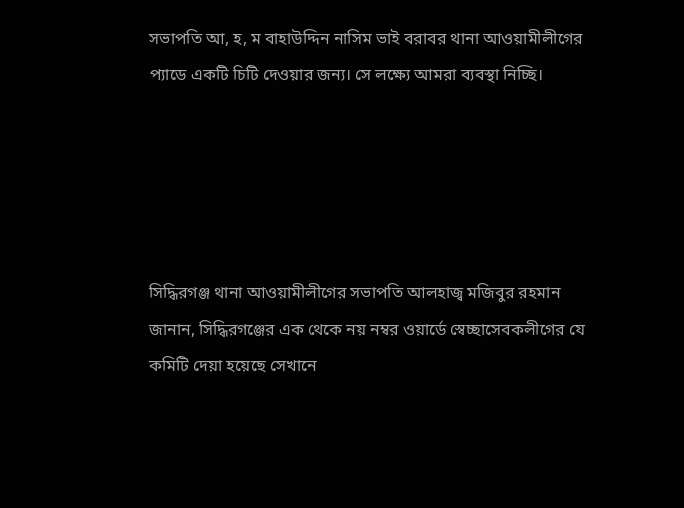সভাপতি আ, হ, ম বাহাউদ্দিন নাসিম ভাই বরাবর থানা আওয়ামীলীগের প্যাডে একটি চিটি দেওয়ার জন্য। সে লক্ষ্যে আমরা ব্যবস্থা নিচ্ছি।





সিদ্ধিরগঞ্জ থানা আওয়ামীলীগের সভাপতি আলহাজ্ব মজিবুর রহমান জানান, সিদ্ধিরগঞ্জের এক থেকে নয় নম্বর ওয়ার্ডে স্বেচ্ছাসেবকলীগের যে কমিটি দেয়া হয়েছে সেখানে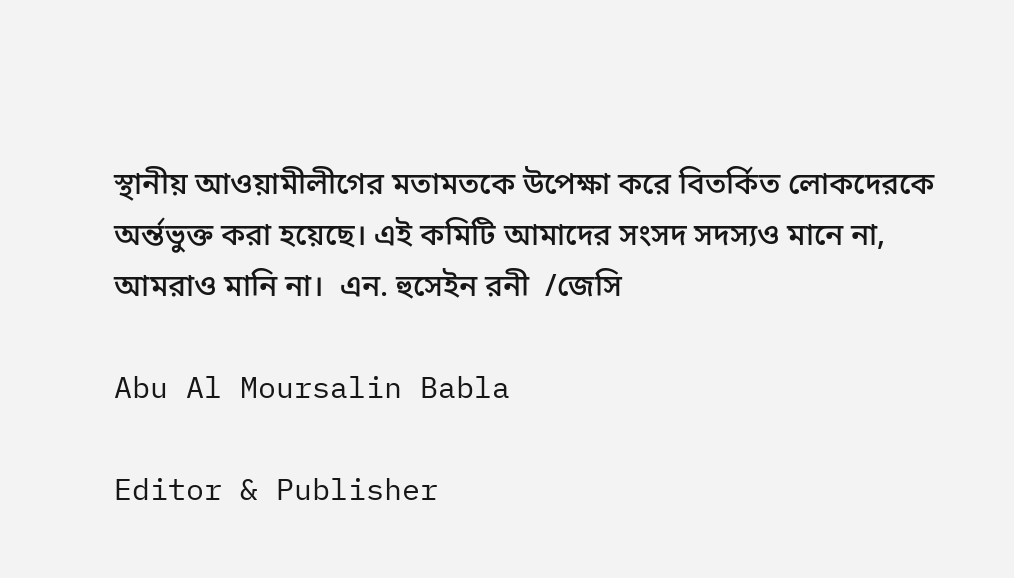স্থানীয় আওয়ামীলীগের মতামতকে উপেক্ষা করে বিতর্কিত লোকদেরকে অর্ন্তভুক্ত করা হয়েছে। এই কমিটি আমাদের সংসদ সদস্যও মানে না, আমরাও মানি না।  এন. হুসেইন রনী  /জেসি

Abu Al Moursalin Babla

Editor & Publisher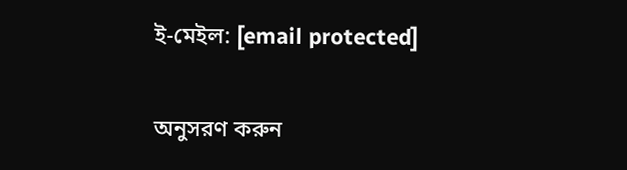ই-মেইল: [email protected]

অনুসরণ করুন